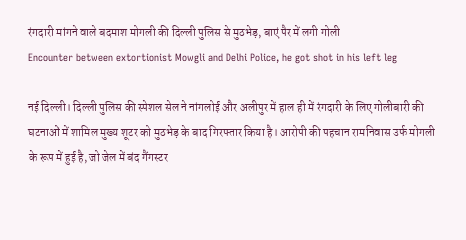रंगदारी मांगने वाले बदमाश मोगली की दिल्ली पुलिस से मुठभेड़, बाएं पैर में लगी गोली
Encounter between extortionist Mowgli and Delhi Police, he got shot in his left leg

नई दिल्ली। दिल्ली पुलिस की स्पेशल सेल ने नांगलोई और अलीपुर में हाल ही में रंगदारी के लिए गोलीबारी की घटनाओं में शामिल मुख्य शूटर को मुठभेड़ के बाद गिरफ्तार किया है। आरोपी की पहचान रामनिवास उर्फ मोगली के रूप में हुई है, जो जेल में बंद गैंगस्टर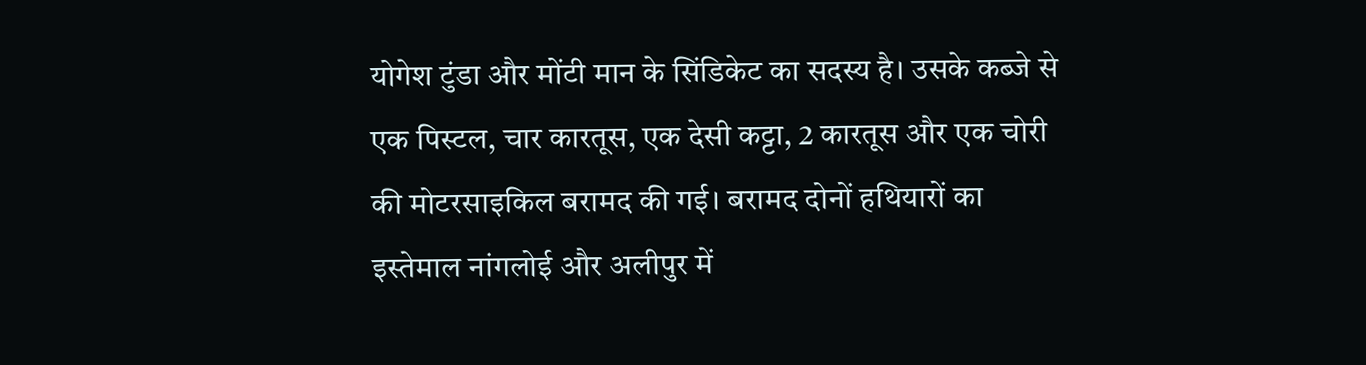योगेश टुंडा और मोंटी मान के सिंडिकेट का सदस्य है। उसके कब्जे से एक पिस्टल, चार कारतूस, एक देसी कट्टा, 2 कारतूस और एक चोरी की मोटरसाइकिल बरामद की गई। बरामद दोनों हथियारों का इस्तेमाल नांगलोई और अलीपुर में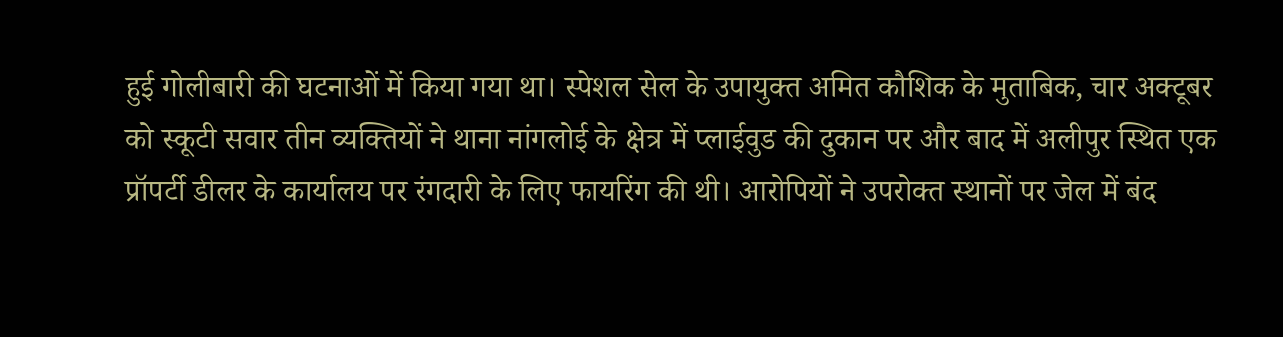हुई गोलीबारी की घटनाओं में किया गया था। स्पेशल सेल के उपायुक्त अमित कौशिक के मुताबिक, चार अक्टूबर को स्कूटी सवार तीन व्यक्तियों ने थाना नांगलोई के क्षेत्र में प्लाईवुड की दुकान पर और बाद में अलीपुर स्थित एक प्रॉपर्टी डीलर के कार्यालय पर रंगदारी के लिए फायरिंग की थी। आरोपियों ने उपरोक्त स्थानों पर जेल में बंद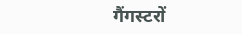गैंगस्टरों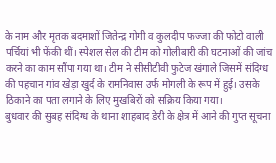के नाम और मृतक बदमाशों जितेन्द्र गोगी व कुलदीप फज्जा की फोटो वाली पर्चियां भी फेंकी थीं। स्पेशल सेल की टीम को गोलीबारी की घटनाओं की जांच करने का काम सौंपा गया था। टीम ने सीसीटीवी फुटेज खंगाले जिसमें संदिग्ध की पहचान गांव खेड़ा खुर्द के रामनिवास उर्फ मोगली के रूप में हुई। उसके ठिकाने का पता लगाने के लिए मुखबिरों को सक्रिय किया गया।
बुधवार की सुबह संदिग्ध के थाना शाहबाद डेरी के क्षेत्र में आने की गुप्त सूचना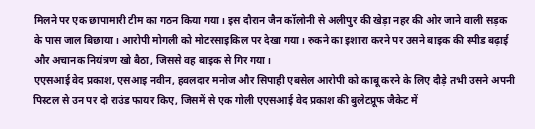मिलने पर एक छापामारी टीम का गठन किया गया। इस दौरान जैन कॉलोनी से अलीपुर की खेड़ा नहर की ओर जाने वाली सड़क के पास जाल बिछाया। आरोपी मोगली को मोटरसाइकिल पर देखा गया। रुकने का इशारा करने पर उसने बाइक की स्पीड बढ़ाई और अचानक नियंत्रण खो बैठा, जिससे वह बाइक से गिर गया।
एएसआई वेद प्रकाश, एसआइ नवीन, हवलदार मनोज और सिपाही एबसेल आरोपी को काबू करने के लिए दौड़े तभी उसने अपनी पिस्टल से उन पर दो राउंड फायर किए, जिसमें से एक गोली एएसआई वेद प्रकाश की बुलेटप्रूफ जैकेट में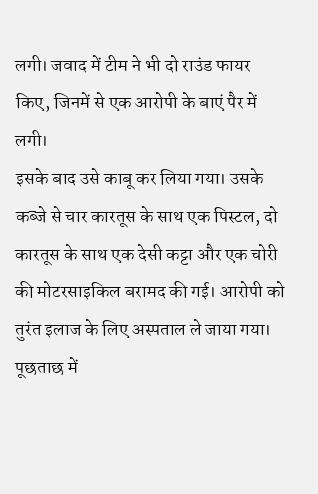लगी। जवाद में टीम ने भी दो राउंड फायर किए, जिनमें से एक आरोपी के बाएं पैर में लगी।
इसके बाद उसे काबू कर लिया गया। उसके कब्जे से चार कारतूस के साथ एक पिस्टल, दो कारतूस के साथ एक देसी कट्टा और एक चोरी की मोटरसाइकिल बरामद की गई। आरोपी को तुरंत इलाज के लिए अस्पताल ले जाया गया। पूछताछ में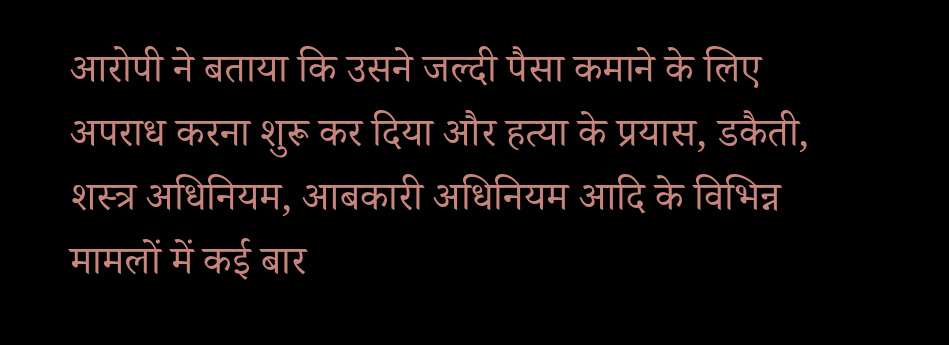आरोपी ने बताया कि उसने जल्दी पैसा कमाने के लिए अपराध करना शुरू कर दिया और हत्या के प्रयास, डकैती, शस्त्र अधिनियम, आबकारी अधिनियम आदि के विभिन्न मामलों में कई बार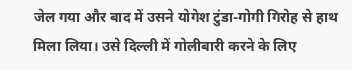जेल गया और बाद में उसने योगेश टुंडा-गोगी गिरोह से हाथ मिला लिया। उसे दिल्ली में गोलीबारी करने के लिए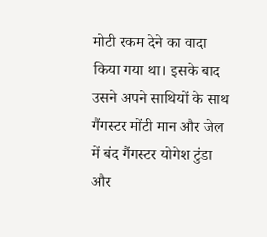मोटी रकम देने का वादा किया गया था। इसके बाद उसने अपने साथियों के साथ गैंगस्टर मोंटी मान और जेल में बंद गैंगस्टर योगेश टुंडा और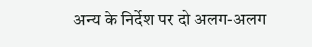अन्य के निर्देश पर दो अलग-अलग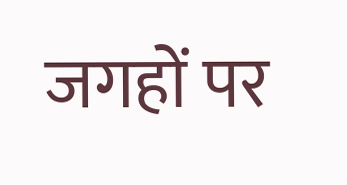जगहों पर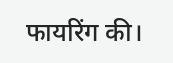फायरिंग की।